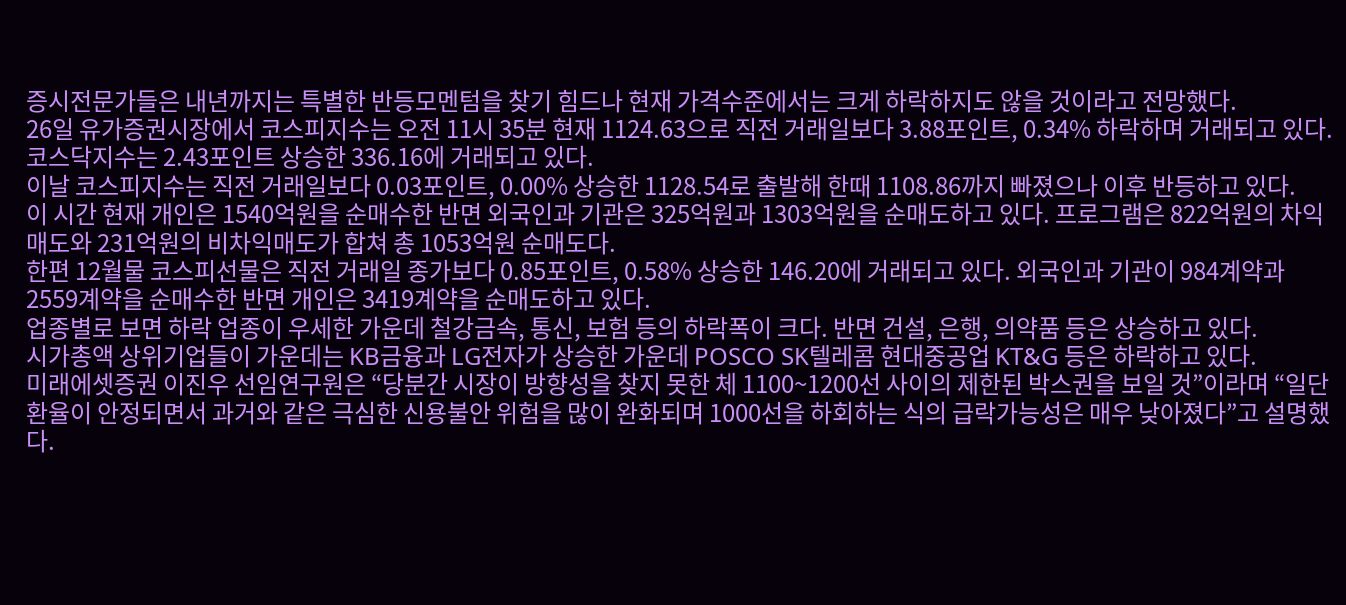증시전문가들은 내년까지는 특별한 반등모멘텀을 찾기 힘드나 현재 가격수준에서는 크게 하락하지도 않을 것이라고 전망했다.
26일 유가증권시장에서 코스피지수는 오전 11시 35분 현재 1124.63으로 직전 거래일보다 3.88포인트, 0.34% 하락하며 거래되고 있다. 코스닥지수는 2.43포인트 상승한 336.16에 거래되고 있다.
이날 코스피지수는 직전 거래일보다 0.03포인트, 0.00% 상승한 1128.54로 출발해 한때 1108.86까지 빠졌으나 이후 반등하고 있다.
이 시간 현재 개인은 1540억원을 순매수한 반면 외국인과 기관은 325억원과 1303억원을 순매도하고 있다. 프로그램은 822억원의 차익매도와 231억원의 비차익매도가 합쳐 총 1053억원 순매도다.
한편 12월물 코스피선물은 직전 거래일 종가보다 0.85포인트, 0.58% 상승한 146.20에 거래되고 있다. 외국인과 기관이 984계약과 2559계약을 순매수한 반면 개인은 3419계약을 순매도하고 있다.
업종별로 보면 하락 업종이 우세한 가운데 철강금속, 통신, 보험 등의 하락폭이 크다. 반면 건설, 은행, 의약품 등은 상승하고 있다.
시가총액 상위기업들이 가운데는 KB금융과 LG전자가 상승한 가운데 POSCO SK텔레콤 현대중공업 KT&G 등은 하락하고 있다.
미래에셋증권 이진우 선임연구원은 “당분간 시장이 방향성을 찾지 못한 체 1100~1200선 사이의 제한된 박스권을 보일 것”이라며 “일단 환율이 안정되면서 과거와 같은 극심한 신용불안 위험을 많이 완화되며 1000선을 하회하는 식의 급락가능성은 매우 낮아졌다”고 설명했다.